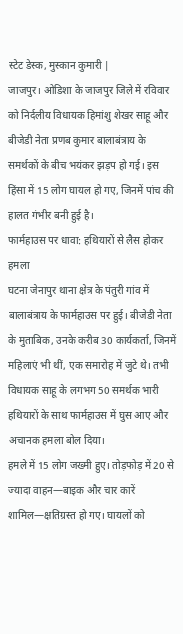स्टेट डेस्क, मुस्कान कुमारी |
जाजपुर। ओडिशा के जाजपुर जिले में रविवार को निर्दलीय विधायक हिमांशु शेखर साहू और बीजेडी नेता प्रणब कुमार बालाबंत्राय के समर्थकों के बीच भयंकर झड़प हो गई। इस हिंसा में 15 लोग घायल हो गए, जिनमें पांच की हालत गंभीर बनी हुई है।
फार्महाउस पर धावा: हथियारों से लैस होकर हमला
घटना जेनापुर थाना क्षेत्र के पंतुरी गांव में बालाबंत्राय के फार्महाउस पर हुई। बीजेडी नेता के मुताबिक, उनके करीब 30 कार्यकर्ता, जिनमें महिलाएं भी थीं, एक समारोह में जुटे थे। तभी विधायक साहू के लगभग 50 समर्थक भारी हथियारों के साथ फार्महाउस में घुस आए और अचानक हमला बोल दिया।
हमले में 15 लोग जख्मी हुए। तोड़फोड़ में 20 से ज्यादा वाहन—बाइक और चार कारें शामिल—क्षतिग्रस्त हो गए। घायलों को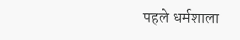पहले धर्मशाला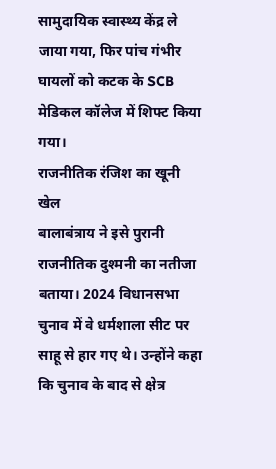सामुदायिक स्वास्थ्य केंद्र ले जाया गया, फिर पांच गंभीर घायलों को कटक के SCB मेडिकल कॉलेज में शिफ्ट किया गया।
राजनीतिक रंजिश का खूनी खेल
बालाबंत्राय ने इसे पुरानी राजनीतिक दुश्मनी का नतीजा बताया। 2024 विधानसभा चुनाव में वे धर्मशाला सीट पर साहू से हार गए थे। उन्होंने कहा कि चुनाव के बाद से क्षेत्र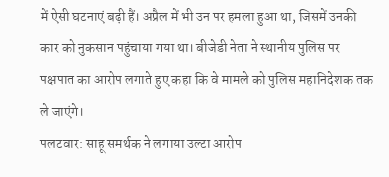में ऐसी घटनाएं बढ़ी हैं। अप्रैल में भी उन पर हमला हुआ था, जिसमें उनकी कार को नुकसान पहुंचाया गया था। बीजेडी नेता ने स्थानीय पुलिस पर पक्षपात का आरोप लगाते हुए कहा कि वे मामले को पुलिस महानिदेशक तक ले जाएंगे।
पलटवार: साहू समर्थक ने लगाया उल्टा आरोप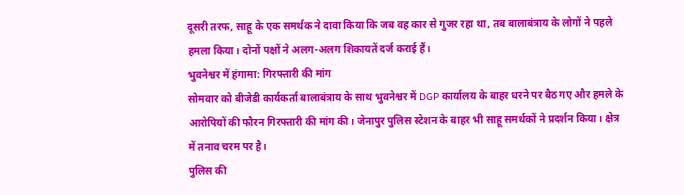दूसरी तरफ, साहू के एक समर्थक ने दावा किया कि जब वह कार से गुजर रहा था, तब बालाबंत्राय के लोगों ने पहले हमला किया। दोनों पक्षों ने अलग-अलग शिकायतें दर्ज कराई हैं।
भुवनेश्वर में हंगामा: गिरफ्तारी की मांग
सोमवार को बीजेडी कार्यकर्ता बालाबंत्राय के साथ भुवनेश्वर में DGP कार्यालय के बाहर धरने पर बैठ गए और हमले के आरोपियों की फौरन गिरफ्तारी की मांग की। जेनापुर पुलिस स्टेशन के बाहर भी साहू समर्थकों ने प्रदर्शन किया। क्षेत्र में तनाव चरम पर है।
पुलिस की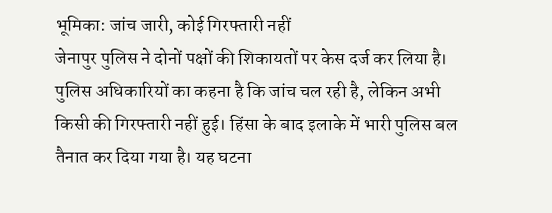भूमिका: जांच जारी, कोई गिरफ्तारी नहीं
जेनापुर पुलिस ने दोनों पक्षों की शिकायतों पर केस दर्ज कर लिया है। पुलिस अधिकारियों का कहना है कि जांच चल रही है, लेकिन अभी किसी की गिरफ्तारी नहीं हुई। हिंसा के बाद इलाके में भारी पुलिस बल तैनात कर दिया गया है। यह घटना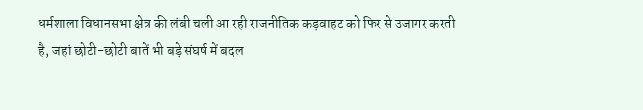धर्मशाला विधानसभा क्षेत्र की लंबी चली आ रही राजनीतिक कड़वाहट को फिर से उजागर करती है, जहां छोटी-छोटी बातें भी बड़े संघर्ष में बदल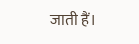जाती हैं।